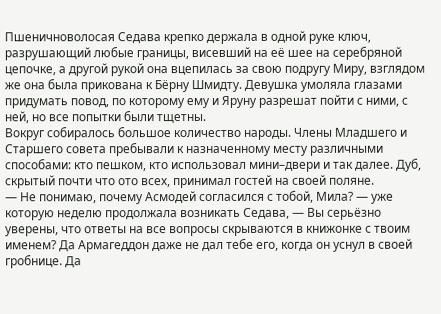Пшеничноволосая Седава крепко держала в одной руке ключ, разрушающий любые границы, висевший на её шее на серебряной цепочке, а другой рукой она вцепилась за свою подругу Миру, взглядом же она была прикована к Бёрну Шмидту. Девушка умоляла глазами придумать повод, по которому ему и Яруну разрешат пойти с ними, с ней, но все попытки были тщетны.
Вокруг собиралось большое количество народы. Члены Младшего и Старшего совета пребывали к назначенному месту различными способами: кто пешком, кто использовал мини–двери и так далее. Дуб, скрытый почти что ото всех, принимал гостей на своей поляне.
— Не понимаю, почему Асмодей согласился с тобой, Мила? — уже которую неделю продолжала возникать Седава, — Вы серьёзно уверены, что ответы на все вопросы скрываются в книжонке с твоим именем? Да Армагеддон даже не дал тебе его, когда он уснул в своей гробнице. Да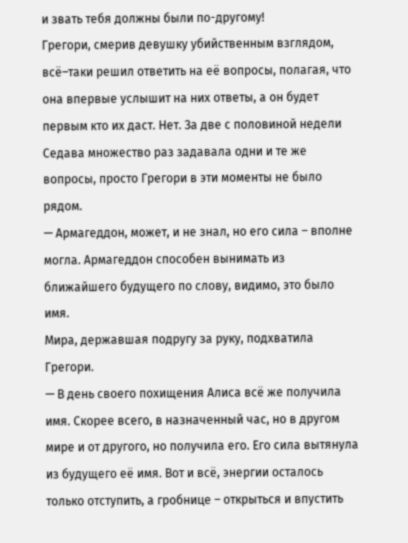и звать тебя должны были по-другому!
Грегори, смерив девушку убийственным взглядом, всё–таки решил ответить на её вопросы, полагая, что она впервые услышит на них ответы, а он будет первым кто их даст. Нет. За две с половиной недели Седава множество раз задавала одни и те же вопросы, просто Грегори в эти моменты не было рядом.
— Армагеддон, может, и не знал, но его сила – вполне могла. Армагеддон способен вынимать из ближайшего будущего по слову, видимо, это было имя.
Мира, державшая подругу за руку, подхватила Грегори.
— В день своего похищения Алиса всё же получила имя. Скорее всего, в назначенный час, но в другом мире и от другого, но получила его. Его сила вытянула из будущего её имя. Вот и всё, энергии осталось только отступить, а гробнице – открыться и впустить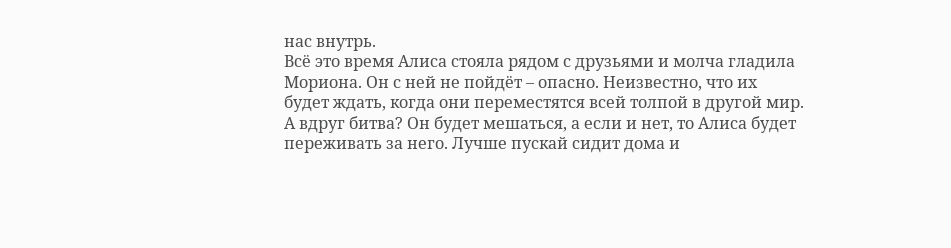нас внутрь.
Всё это время Алиса стояла рядом с друзьями и молча гладила Мориона. Он с ней не пойдёт – опасно. Неизвестно, что их будет ждать, когда они переместятся всей толпой в другой мир. А вдруг битва? Он будет мешаться, а если и нет, то Алиса будет переживать за него. Лучше пускай сидит дома и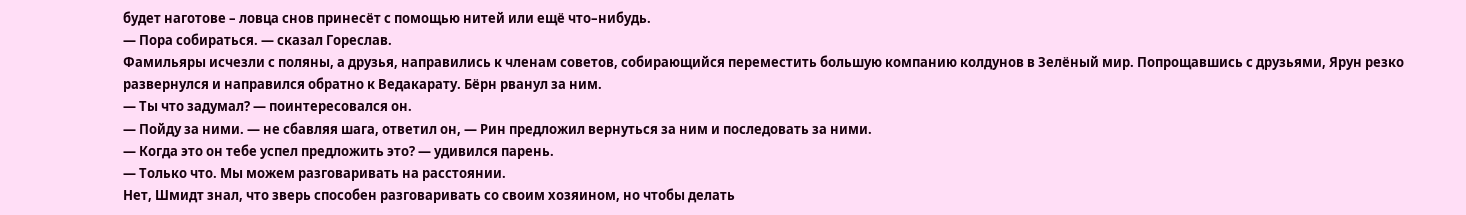будет наготове – ловца снов принесёт с помощью нитей или ещё что–нибудь.
— Пора собираться. — сказал Гореслав.
Фамильяры исчезли с поляны, а друзья, направились к членам советов, собирающийся переместить большую компанию колдунов в Зелёный мир. Попрощавшись с друзьями, Ярун резко развернулся и направился обратно к Ведакарату. Бёрн рванул за ним.
— Ты что задумал? — поинтересовался он.
— Пойду за ними. — не сбавляя шага, ответил он, — Рин предложил вернуться за ним и последовать за ними.
— Когда это он тебе успел предложить это? — удивился парень.
— Только что. Мы можем разговаривать на расстоянии.
Нет, Шмидт знал, что зверь способен разговаривать со своим хозяином, но чтобы делать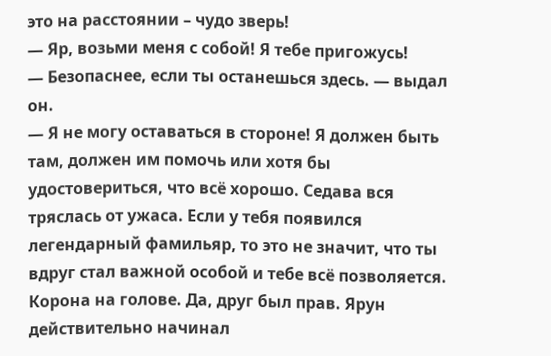это на расстоянии – чудо зверь!
— Яр, возьми меня с собой! Я тебе пригожусь!
— Безопаснее, если ты останешься здесь. — выдал он.
— Я не могу оставаться в стороне! Я должен быть там, должен им помочь или хотя бы удостовериться, что всё хорошо. Седава вся тряслась от ужаса. Если у тебя появился легендарный фамильяр, то это не значит, что ты вдруг стал важной особой и тебе всё позволяется.
Корона на голове. Да, друг был прав. Ярун действительно начинал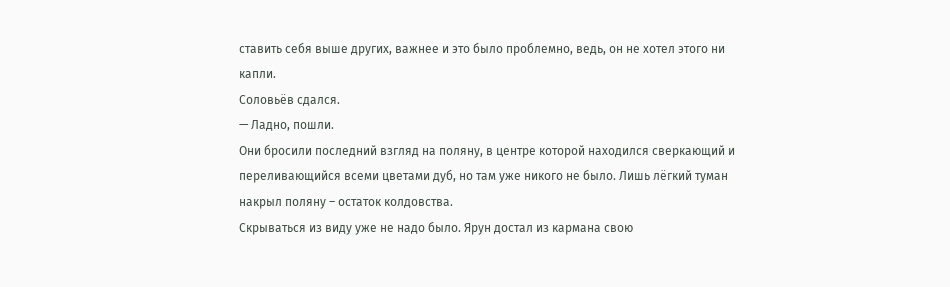ставить себя выше других, важнее и это было проблемно, ведь, он не хотел этого ни капли.
Соловьёв сдался.
— Ладно, пошли.
Они бросили последний взгляд на поляну, в центре которой находился сверкающий и переливающийся всеми цветами дуб, но там уже никого не было. Лишь лёгкий туман накрыл поляну – остаток колдовства.
Скрываться из виду уже не надо было. Ярун достал из кармана свою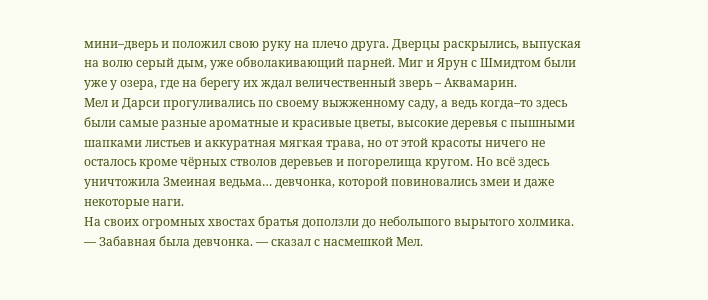мини–дверь и положил свою руку на плечо друга. Дверцы раскрылись, выпуская на волю серый дым, уже обволакивающий парней. Миг и Ярун с Шмидтом были уже у озера, где на берегу их ждал величественный зверь – Аквамарин.
Мел и Дарси прогуливались по своему выжженному саду, а ведь когда–то здесь были самые разные ароматные и красивые цветы, высокие деревья с пышными шапками листьев и аккуратная мягкая трава, но от этой красоты ничего не осталось кроме чёрных стволов деревьев и погорелища кругом. Но всё здесь уничтожила Змеиная ведьма… девчонка, которой повиновались змеи и даже некоторые наги.
На своих огромных хвостах братья доползли до небольшого вырытого холмика.
— Забавная была девчонка. — сказал с насмешкой Мел.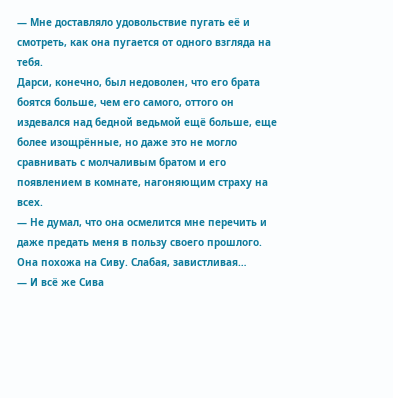— Мне доставляло удовольствие пугать её и смотреть, как она пугается от одного взгляда на тебя.
Дарси, конечно, был недоволен, что его брата боятся больше, чем его самого, оттого он издевался над бедной ведьмой ещё больше, еще более изощрённые, но даже это не могло сравнивать с молчаливым братом и его появлением в комнате, нагоняющим страху на всех.
— Не думал, что она осмелится мне перечить и даже предать меня в пользу своего прошлого. Она похожа на Сиву. Слабая, завистливая…
— И всё же Сива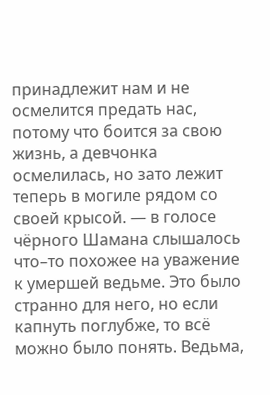принадлежит нам и не осмелится предать нас, потому что боится за свою жизнь, а девчонка осмелилась, но зато лежит теперь в могиле рядом со своей крысой. — в голосе чёрного Шамана слышалось что–то похожее на уважение к умершей ведьме. Это было странно для него, но если капнуть поглубже, то всё можно было понять. Ведьма,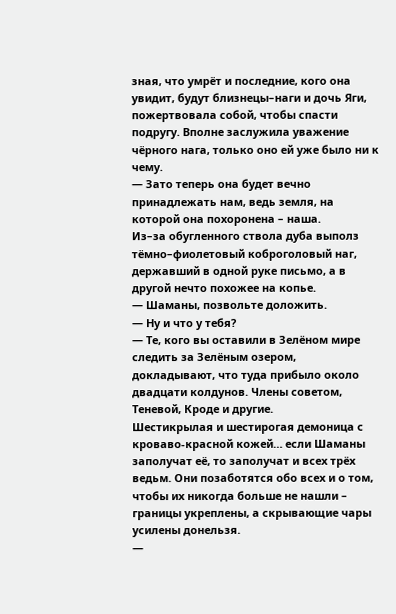зная, что умрёт и последние, кого она увидит, будут близнецы–наги и дочь Яги, пожертвовала собой, чтобы спасти подругу. Вполне заслужила уважение чёрного нага, только оно ей уже было ни к чему.
— Зато теперь она будет вечно принадлежать нам, ведь земля, на которой она похоронена – наша.
Из–за обугленного ствола дуба выполз тёмно–фиолетовый коброголовый наг, державший в одной руке письмо, а в другой нечто похожее на копье.
— Шаманы, позвольте доложить.
— Ну и что у тебя?
— Те, кого вы оставили в Зелёном мире следить за Зелёным озером, докладывают, что туда прибыло около двадцати колдунов. Члены советом, Теневой, Кроде и другие.
Шестикрылая и шестирогая демоница с кроваво-красной кожей… если Шаманы заполучат её, то заполучат и всех трёх ведьм. Они позаботятся обо всех и о том, чтобы их никогда больше не нашли – границы укреплены, а скрывающие чары усилены донельзя.
—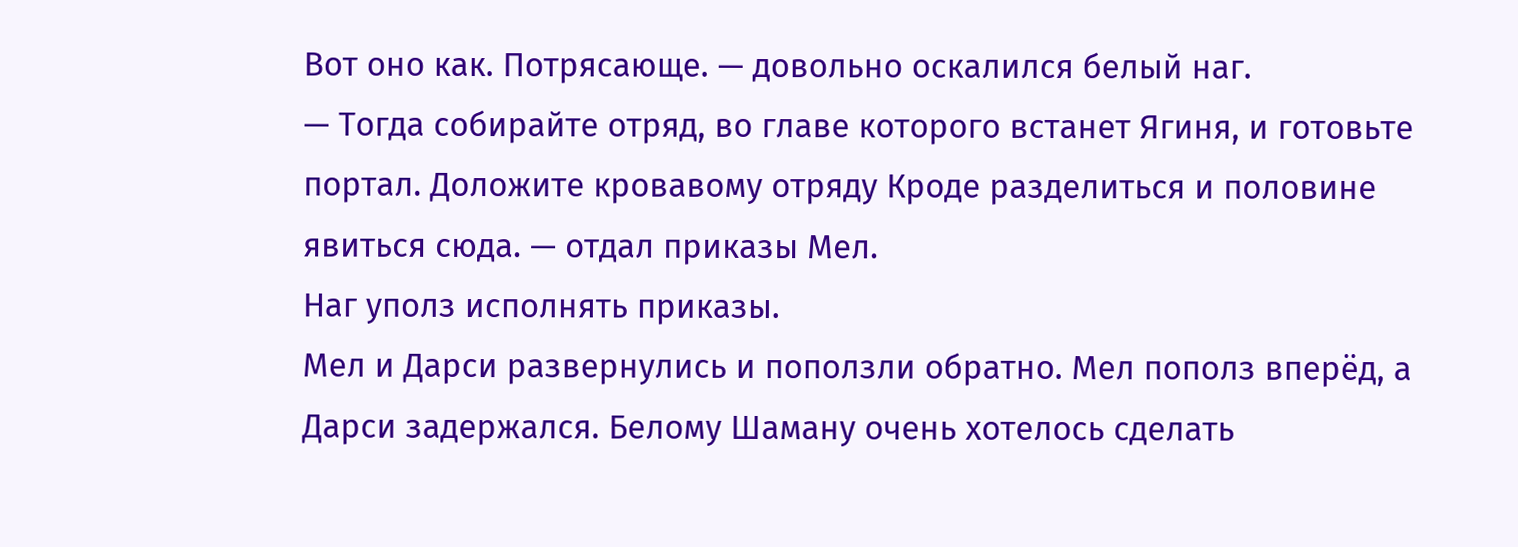Вот оно как. Потрясающе. — довольно оскалился белый наг.
— Тогда собирайте отряд, во главе которого встанет Ягиня, и готовьте портал. Доложите кровавому отряду Кроде разделиться и половине явиться сюда. — отдал приказы Мел.
Наг уполз исполнять приказы.
Мел и Дарси развернулись и поползли обратно. Мел пополз вперёд, а Дарси задержался. Белому Шаману очень хотелось сделать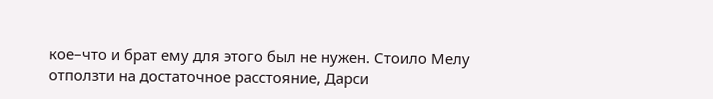кое–что и брат ему для этого был не нужен. Стоило Мелу отползти на достаточное расстояние, Дарси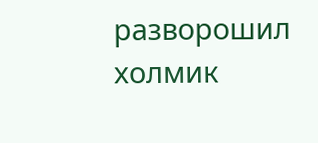разворошил холмик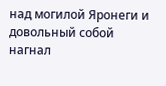над могилой Яронеги и довольный собой нагнал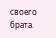своего брата.